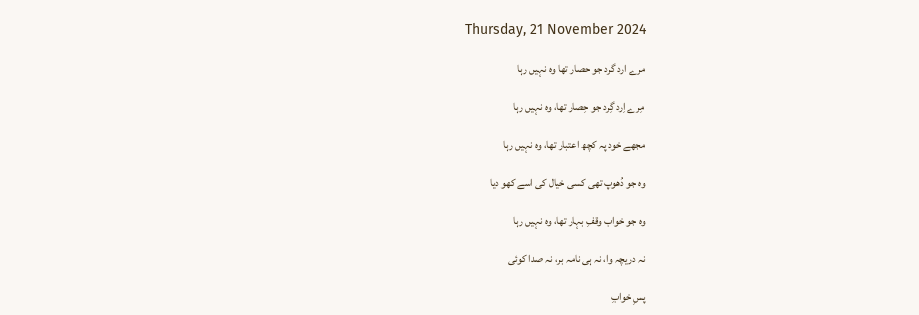Thursday, 21 November 2024

مرے ارد گرد جو حصار تھا وہ نہیں رہا

 مِرے اِرد گِرد جو حِصار تھا، وہ نہیں رہا

مجھے خود پہ کچھ اعتبار تھا، وہ نہیں رہا

وہ جو دُھوپ تھی کسی خیال کی اسے کھو دیا

وہ جو خواب وقفِ بہار تھا، وہ نہیں رہا

نہ دریچہ وا، نہ ہی نامہ بر، نہ صدا کوئی

پسِ خوابِ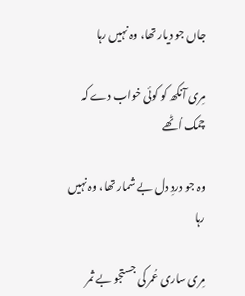جاں جو دیار تھا، وہ نہیں رہا

مِری آنکھ کو کوئی خواب دے کہ چمک اُٹھے

وہ جو دردِ دل بے شمار تھا، وہ نہیں رہا

مِری ساری عُمر کی جستجو بے ثمر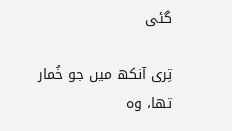گئی

تِری آنکھ میں جو خُمار تھا، وہ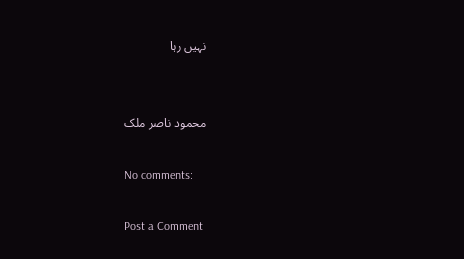نہیں رہا


محمود ناصر ملک

No comments:

Post a Comment